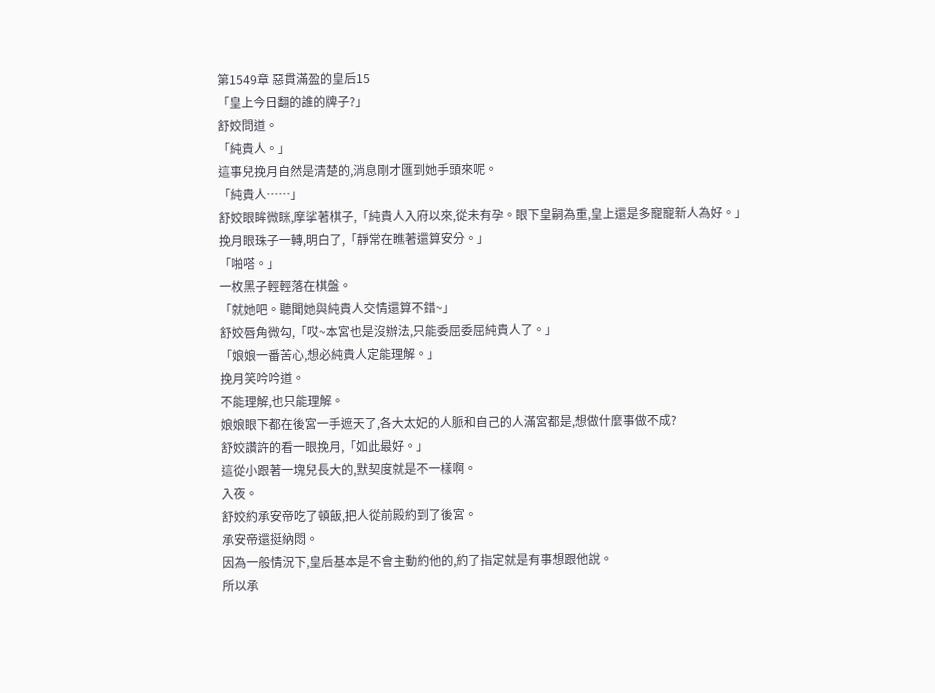第1549章 惡貫滿盈的皇后15
「皇上今日翻的誰的牌子?」
舒姣問道。
「純貴人。」
這事兒挽月自然是清楚的,消息剛才匯到她手頭來呢。
「純貴人……」
舒姣眼眸微眯,摩挲著棋子,「純貴人入府以來,從未有孕。眼下皇嗣為重,皇上還是多寵寵新人為好。」
挽月眼珠子一轉,明白了,「靜常在瞧著還算安分。」
「啪嗒。」
一枚黑子輕輕落在棋盤。
「就她吧。聽聞她與純貴人交情還算不錯~」
舒姣唇角微勾,「哎~本宮也是沒辦法,只能委屈委屈純貴人了。」
「娘娘一番苦心,想必純貴人定能理解。」
挽月笑吟吟道。
不能理解,也只能理解。
娘娘眼下都在後宮一手遮天了,各大太妃的人脈和自己的人滿宮都是,想做什麼事做不成?
舒姣讚許的看一眼挽月,「如此最好。」
這從小跟著一塊兒長大的,默契度就是不一樣啊。
入夜。
舒姣約承安帝吃了頓飯,把人從前殿約到了後宮。
承安帝還挺納悶。
因為一般情況下,皇后基本是不會主動約他的,約了指定就是有事想跟他說。
所以承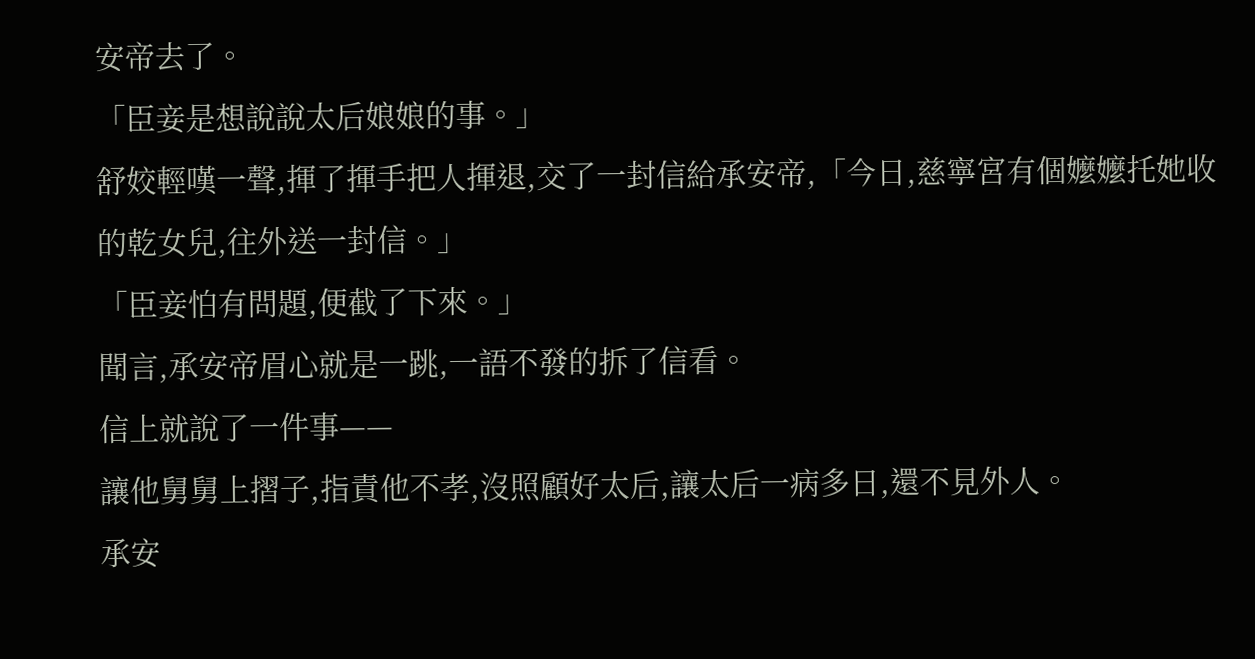安帝去了。
「臣妾是想說說太后娘娘的事。」
舒姣輕嘆一聲,揮了揮手把人揮退,交了一封信給承安帝,「今日,慈寧宮有個嬤嬤托她收的乾女兒,往外送一封信。」
「臣妾怕有問題,便截了下來。」
聞言,承安帝眉心就是一跳,一語不發的拆了信看。
信上就說了一件事——
讓他舅舅上摺子,指責他不孝,沒照顧好太后,讓太后一病多日,還不見外人。
承安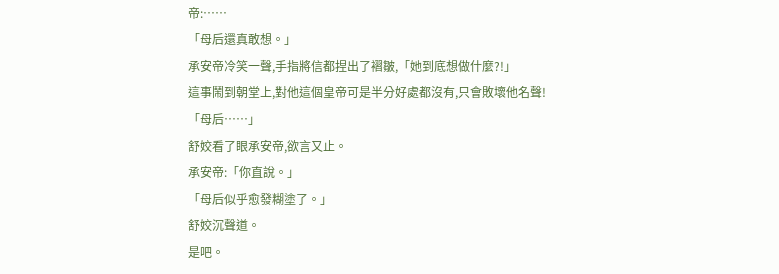帝:……
「母后還真敢想。」
承安帝冷笑一聲,手指將信都捏出了褶皺,「她到底想做什麼?!」
這事鬧到朝堂上,對他這個皇帝可是半分好處都沒有,只會敗壞他名聲!
「母后……」
舒姣看了眼承安帝,欲言又止。
承安帝:「你直說。」
「母后似乎愈發糊塗了。」
舒姣沉聲道。
是吧。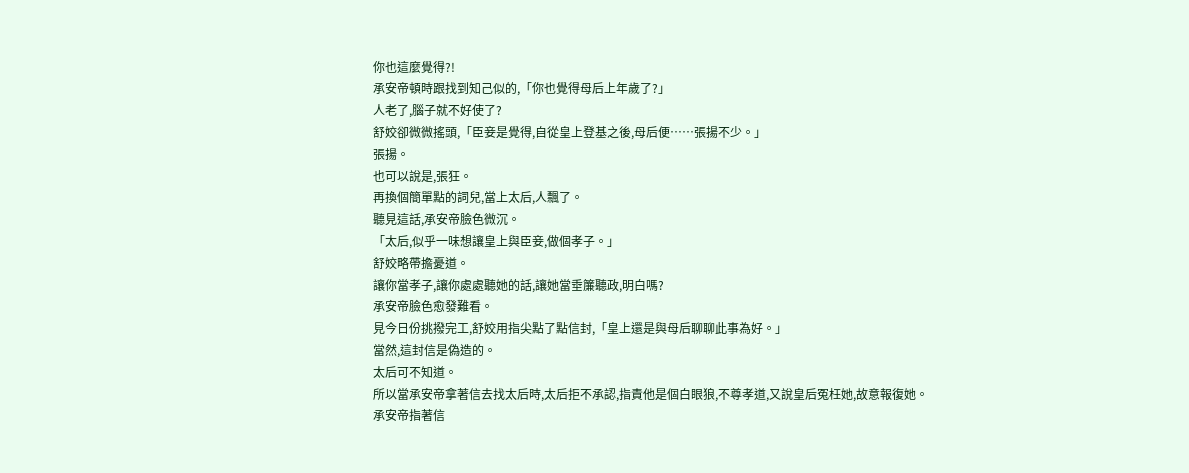你也這麼覺得?!
承安帝頓時跟找到知己似的,「你也覺得母后上年歲了?」
人老了,腦子就不好使了?
舒姣卻微微搖頭,「臣妾是覺得,自從皇上登基之後,母后便……張揚不少。」
張揚。
也可以說是,張狂。
再換個簡單點的詞兒,當上太后,人飄了。
聽見這話,承安帝臉色微沉。
「太后,似乎一味想讓皇上與臣妾,做個孝子。」
舒姣略帶擔憂道。
讓你當孝子,讓你處處聽她的話,讓她當垂簾聽政,明白嗎?
承安帝臉色愈發難看。
見今日份挑撥完工,舒姣用指尖點了點信封,「皇上還是與母后聊聊此事為好。」
當然,這封信是偽造的。
太后可不知道。
所以當承安帝拿著信去找太后時,太后拒不承認,指責他是個白眼狼,不尊孝道,又說皇后冤枉她,故意報復她。
承安帝指著信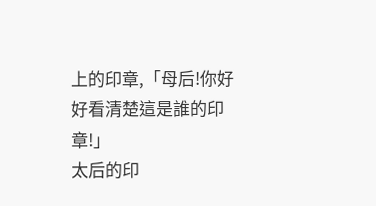上的印章,「母后!你好好看清楚這是誰的印章!」
太后的印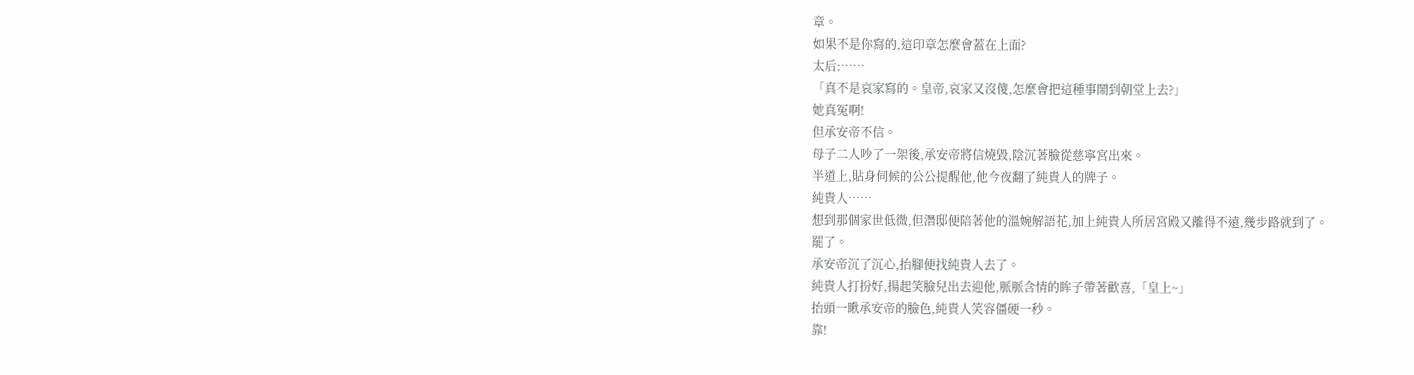章。
如果不是你寫的,這印章怎麼會蓋在上面?
太后:……
「真不是哀家寫的。皇帝,哀家又沒傻,怎麼會把這種事鬧到朝堂上去?」
她真冤啊!
但承安帝不信。
母子二人吵了一架後,承安帝將信燒毀,陰沉著臉從慈寧宮出來。
半道上,貼身伺候的公公提醒他,他今夜翻了純貴人的牌子。
純貴人……
想到那個家世低微,但潛邸便陪著他的溫婉解語花,加上純貴人所居宮殿又離得不遠,幾步路就到了。
罷了。
承安帝沉了沉心,抬腳便找純貴人去了。
純貴人打扮好,揚起笑臉兒出去迎他,脈脈含情的眸子帶著歡喜,「皇上~」
抬頭一瞅承安帝的臉色,純貴人笑容僵硬一秒。
靠!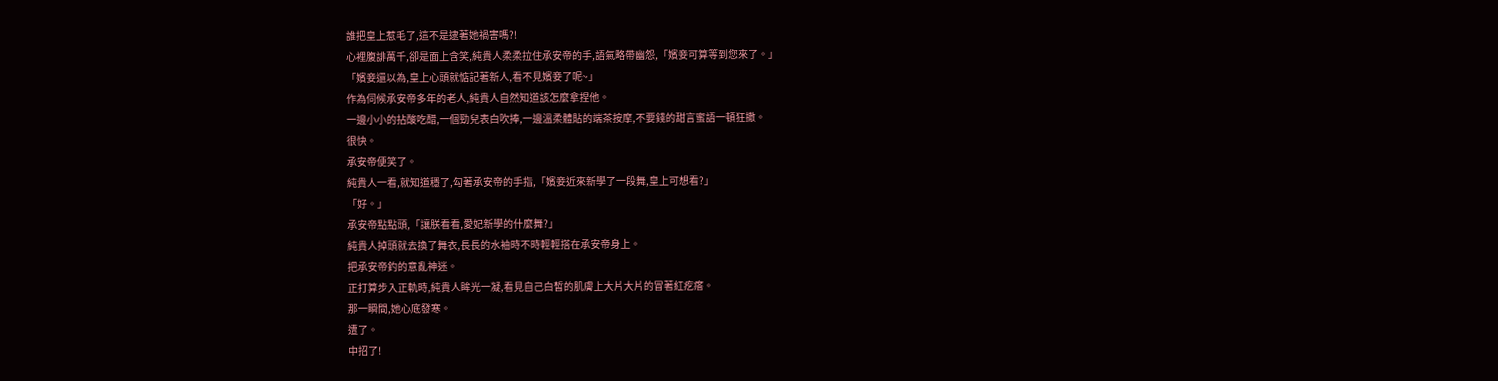誰把皇上惹毛了,這不是逮著她禍害嗎?!
心裡腹誹萬千,卻是面上含笑,純貴人柔柔拉住承安帝的手,語氣略帶幽怨,「嬪妾可算等到您來了。」
「嬪妾還以為,皇上心頭就惦記著新人,看不見嬪妾了呢~」
作為伺候承安帝多年的老人,純貴人自然知道該怎麼拿捏他。
一邊小小的拈酸吃醋,一個勁兒表白吹捧,一邊溫柔體貼的端茶按摩,不要錢的甜言蜜語一頓狂撒。
很快。
承安帝便笑了。
純貴人一看,就知道穩了,勾著承安帝的手指,「嬪妾近來新學了一段舞,皇上可想看?」
「好。」
承安帝點點頭,「讓朕看看,愛妃新學的什麼舞?」
純貴人掉頭就去換了舞衣,長長的水袖時不時輕輕搭在承安帝身上。
把承安帝釣的意亂神迷。
正打算步入正軌時,純貴人眸光一凝,看見自己白皙的肌膚上大片大片的冒著紅疙瘩。
那一瞬間,她心底發寒。
遭了。
中招了!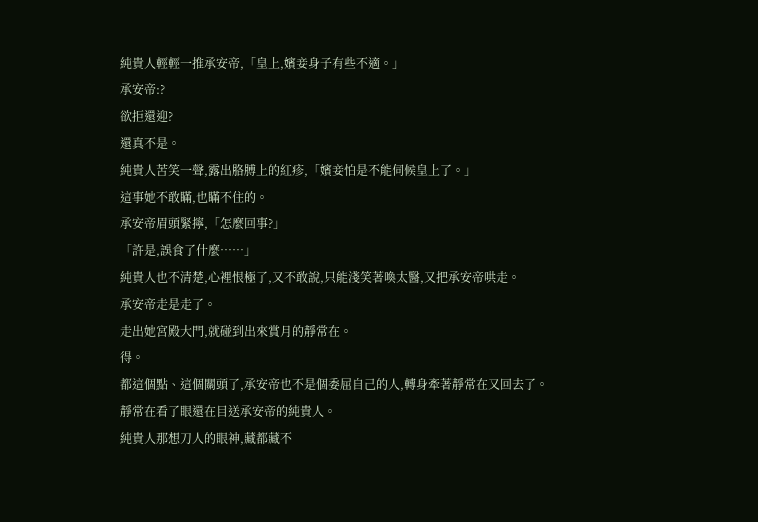純貴人輕輕一推承安帝,「皇上,嬪妾身子有些不適。」
承安帝:?
欲拒還迎?
還真不是。
純貴人苦笑一聲,露出胳膊上的紅疹,「嬪妾怕是不能伺候皇上了。」
這事她不敢瞞,也瞞不住的。
承安帝眉頭緊擰,「怎麼回事?」
「許是,誤食了什麼……」
純貴人也不清楚,心裡恨極了,又不敢說,只能淺笑著喚太醫,又把承安帝哄走。
承安帝走是走了。
走出她宮殿大門,就碰到出來賞月的靜常在。
得。
都這個點、這個關頭了,承安帝也不是個委屈自己的人,轉身牽著靜常在又回去了。
靜常在看了眼還在目送承安帝的純貴人。
純貴人那想刀人的眼神,藏都藏不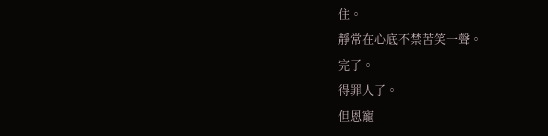住。
靜常在心底不禁苦笑一聲。
完了。
得罪人了。
但恩寵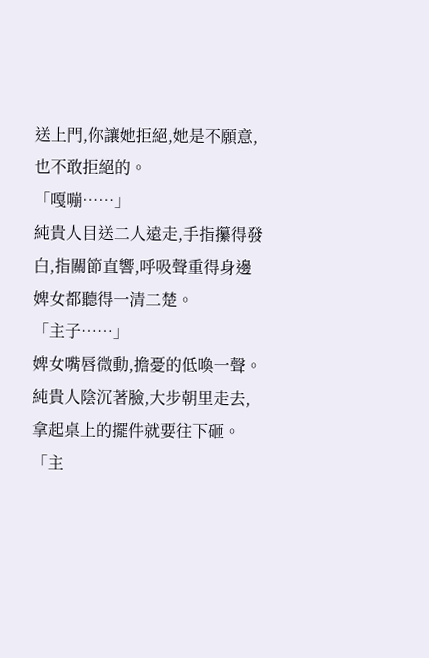送上門,你讓她拒絕,她是不願意,也不敢拒絕的。
「嘎嘣……」
純貴人目送二人遠走,手指攥得發白,指關節直響,呼吸聲重得身邊婢女都聽得一清二楚。
「主子……」
婢女嘴唇微動,擔憂的低喚一聲。
純貴人陰沉著臉,大步朝里走去,拿起桌上的擺件就要往下砸。
「主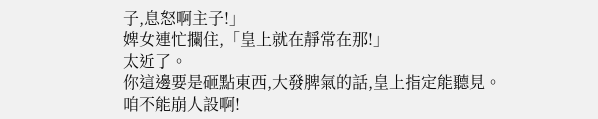子,息怒啊主子!」
婢女連忙攔住,「皇上就在靜常在那!」
太近了。
你這邊要是砸點東西,大發脾氣的話,皇上指定能聽見。
咱不能崩人設啊!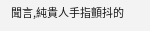聞言,純貴人手指顫抖的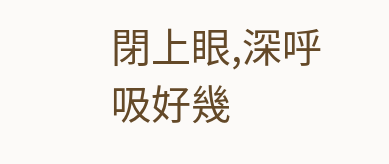閉上眼,深呼吸好幾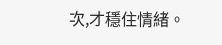次,才穩住情緒。